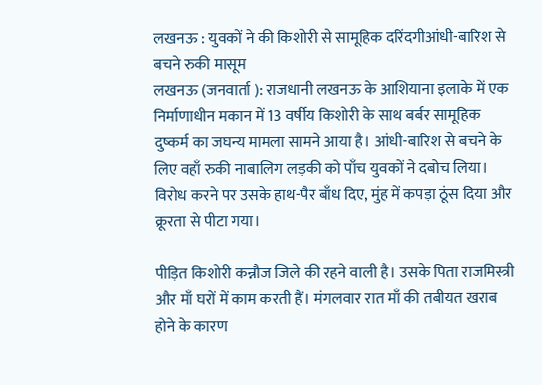लखनऊ : युवकों ने की किशोरी से सामूहिक दरिंदगीआंधी-बारिश से बचने रुकी मासूम
लखनऊ (जनवार्ता ): राजधानी लखनऊ के आशियाना इलाके में एक निर्माणाधीन मकान में 13 वर्षीय किशोरी के साथ बर्बर सामूहिक दुष्कर्म का जघन्य मामला सामने आया है। आंधी-बारिश से बचने के लिए वहाँ रुकी नाबालिग लड़की को पाँच युवकों ने दबोच लिया। विरोध करने पर उसके हाथ-पैर बाँध दिए, मुंह में कपड़ा ठूंस दिया और क्रूरता से पीटा गया।

पीड़ित किशोरी कन्नौज जिले की रहने वाली है। उसके पिता राजमिस्त्री और माँ घरों में काम करती हैं। मंगलवार रात माँ की तबीयत खराब होने के कारण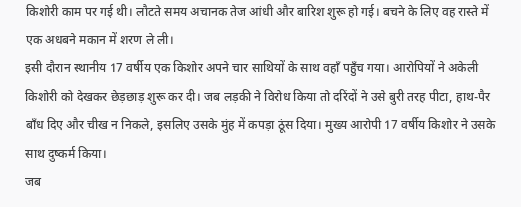किशोरी काम पर गई थी। लौटते समय अचानक तेज आंधी और बारिश शुरू हो गई। बचने के लिए वह रास्ते में एक अधबने मकान में शरण ले ली।
इसी दौरान स्थानीय 17 वर्षीय एक किशोर अपने चार साथियों के साथ वहाँ पहुँच गया। आरोपियों ने अकेली किशोरी को देखकर छेड़छाड़ शुरू कर दी। जब लड़की ने विरोध किया तो दरिंदों ने उसे बुरी तरह पीटा, हाथ-पैर बाँध दिए और चीख न निकले, इसलिए उसके मुंह में कपड़ा ठूंस दिया। मुख्य आरोपी 17 वर्षीय किशोर ने उसके साथ दुष्कर्म किया।
जब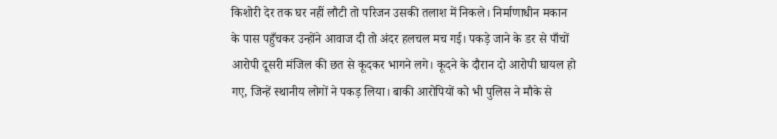किशोरी देर तक घर नहीं लौटी तो परिजन उसकी तलाश में निकले। निर्माणाधीन मकान के पास पहुँचकर उन्होंने आवाज दी तो अंदर हलचल मच गई। पकड़े जाने के डर से पाँचों आरोपी दूसरी मंजिल की छत से कूदकर भागने लगे। कूदने के दौरान दो आरोपी घायल हो गए, जिन्हें स्थानीय लोगों ने पकड़ लिया। बाकी आरोपियों को भी पुलिस ने मौके से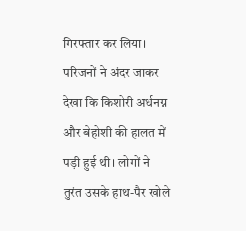गिरफ्तार कर लिया।
परिजनों ने अंदर जाकर देखा कि किशोरी अर्धनग्न और बेहोशी की हालत में पड़ी हुई थी। लोगों ने तुरंत उसके हाथ-पैर खोले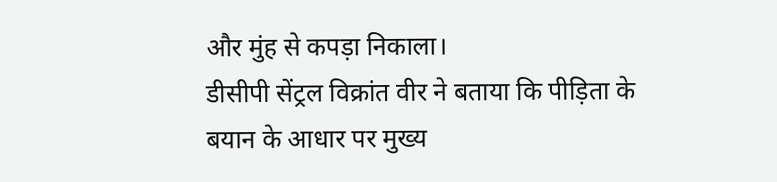और मुंह से कपड़ा निकाला।
डीसीपी सेंट्रल विक्रांत वीर ने बताया कि पीड़िता के बयान के आधार पर मुख्य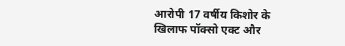आरोपी 17 वर्षीय किशोर के खिलाफ पॉक्सो एक्ट और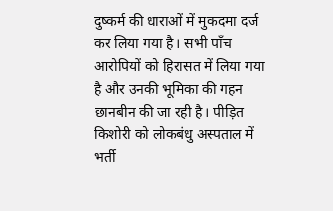दुष्कर्म की धाराओं में मुकदमा दर्ज कर लिया गया है। सभी पाँच आरोपियों को हिरासत में लिया गया है और उनकी भूमिका की गहन छानबीन की जा रही है। पीड़ित किशोरी को लोकबंधु अस्पताल में भर्ती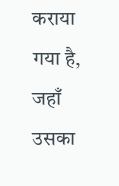कराया गया है, जहाँ उसका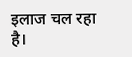इलाज चल रहा है।